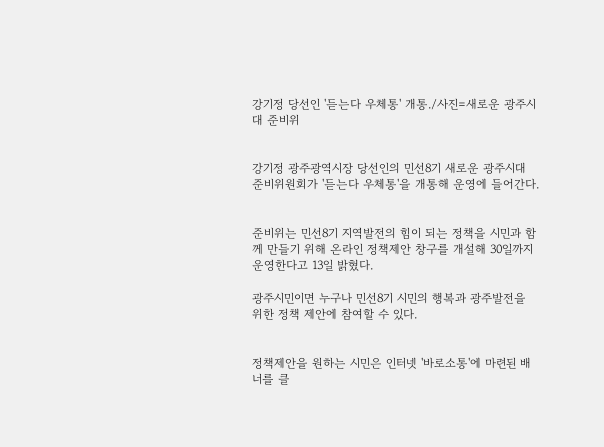강기정 당선인 '듣는다 우체통' 개통./사진=새로운 광주시대 준비위


강기정 광주광역시장 당선인의 민선8기 새로운 광주시대 준비위원회가 '듣는다 우체통'을 개통해 운영에 들어간다.


준비위는 민선8기 지역발전의 힘이 되는 정책을 시민과 함께 만들기 위해 온라인 정책제안 창구를 개설해 30일까지 운영한다고 13일 밝혔다.

광주시민이면 누구나 민선8기 시민의 행복과 광주발전을 위한 정책 제안에 참여할 수 있다.


정책제안을 원하는 시민은 인터넷 '바로소통'에 마련된 배너를 클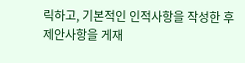릭하고, 기본적인 인적사항을 작성한 후 제안사항을 게재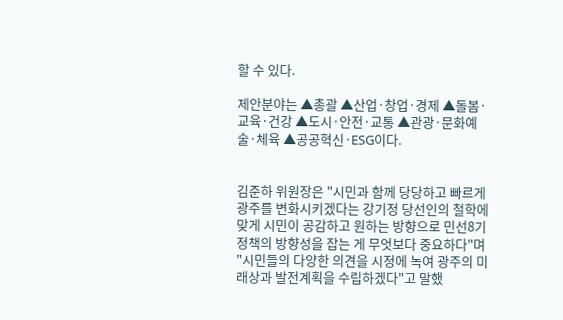할 수 있다.

제안분야는 ▲총괄 ▲산업·창업·경제 ▲돌봄·교육·건강 ▲도시·안전·교통 ▲관광·문화예술·체육 ▲공공혁신·ESG이다.


김준하 위원장은 "시민과 함께 당당하고 빠르게 광주를 변화시키겠다는 강기정 당선인의 철학에 맞게 시민이 공감하고 원하는 방향으로 민선8기 정책의 방향성을 잡는 게 무엇보다 중요하다"며 "시민들의 다양한 의견을 시정에 녹여 광주의 미래상과 발전계획을 수립하겠다"고 말했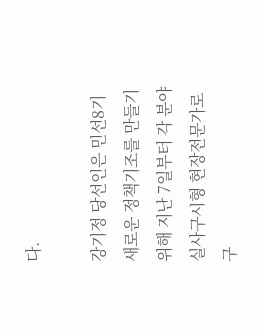다.

강기정 당선인은 민선8기 새로운 정책기조를 만들기 위해 지난 7일부터 각 분야 실사구시형 현장전문가로 구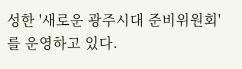성한 '새로운 광주시대 준비위원회'를 운영하고 있다.